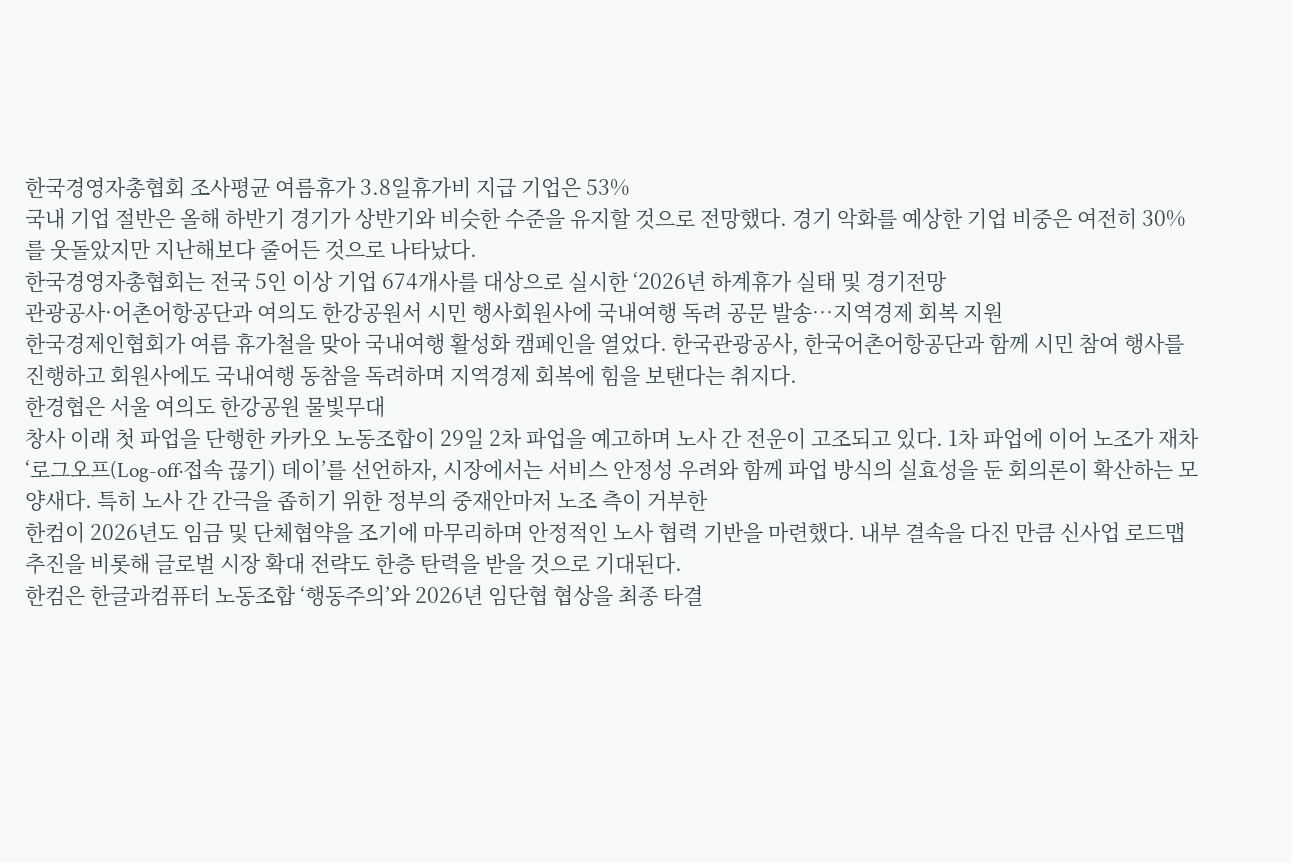한국경영자총협회 조사평균 여름휴가 3.8일휴가비 지급 기업은 53%
국내 기업 절반은 올해 하반기 경기가 상반기와 비슷한 수준을 유지할 것으로 전망했다. 경기 악화를 예상한 기업 비중은 여전히 30%를 웃돌았지만 지난해보다 줄어든 것으로 나타났다.
한국경영자총협회는 전국 5인 이상 기업 674개사를 대상으로 실시한 ‘2026년 하계휴가 실태 및 경기전망
관광공사·어촌어항공단과 여의도 한강공원서 시민 행사회원사에 국내여행 독려 공문 발송…지역경제 회복 지원
한국경제인협회가 여름 휴가철을 맞아 국내여행 활성화 캠페인을 열었다. 한국관광공사, 한국어촌어항공단과 함께 시민 참여 행사를 진행하고 회원사에도 국내여행 동참을 독려하며 지역경제 회복에 힘을 보탠다는 취지다.
한경협은 서울 여의도 한강공원 물빛무대
창사 이래 첫 파업을 단행한 카카오 노동조합이 29일 2차 파업을 예고하며 노사 간 전운이 고조되고 있다. 1차 파업에 이어 노조가 재차 ‘로그오프(Log-off·접속 끊기) 데이’를 선언하자, 시장에서는 서비스 안정성 우려와 함께 파업 방식의 실효성을 둔 회의론이 확산하는 모양새다. 특히 노사 간 간극을 좁히기 위한 정부의 중재안마저 노조 측이 거부한
한컴이 2026년도 임금 및 단체협약을 조기에 마무리하며 안정적인 노사 협력 기반을 마련했다. 내부 결속을 다진 만큼 신사업 로드맵 추진을 비롯해 글로벌 시장 확대 전략도 한층 탄력을 받을 것으로 기대된다.
한컴은 한글과컴퓨터 노동조합 ‘행동주의’와 2026년 임단협 협상을 최종 타결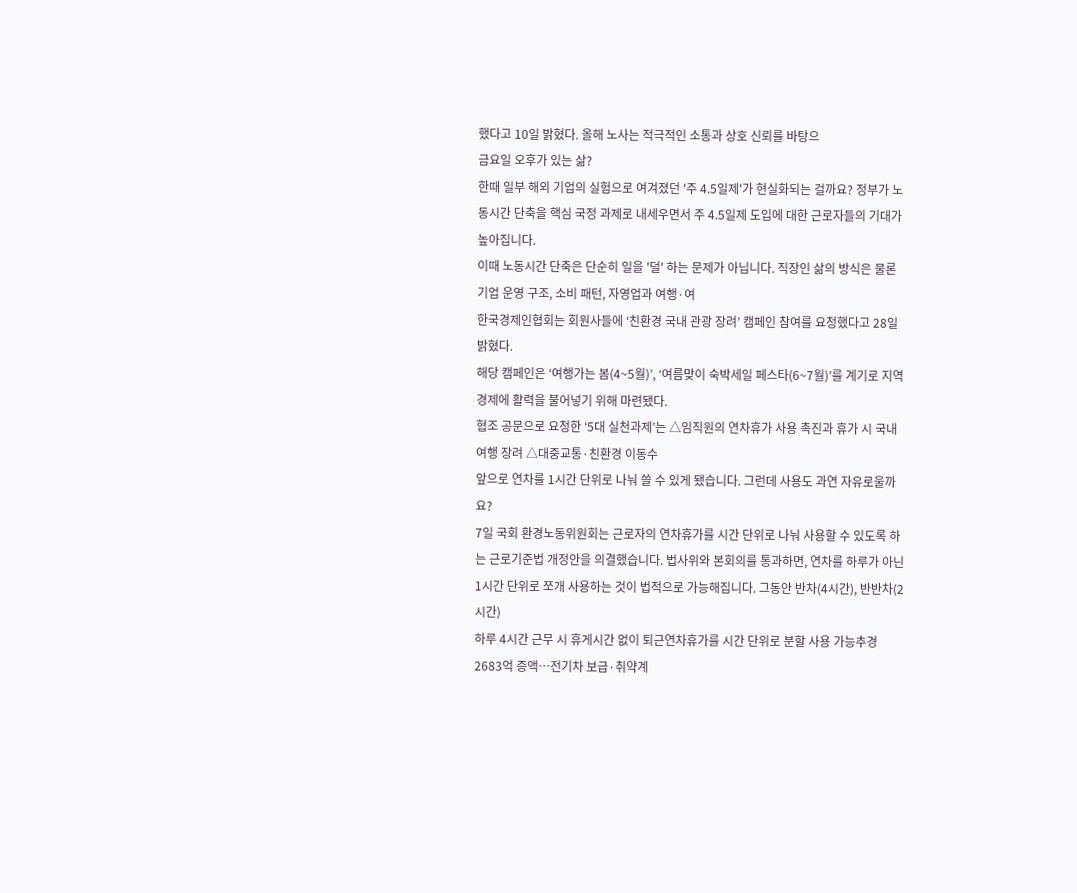했다고 10일 밝혔다. 올해 노사는 적극적인 소통과 상호 신뢰를 바탕으
금요일 오후가 있는 삶?
한때 일부 해외 기업의 실험으로 여겨졌던 '주 4.5일제'가 현실화되는 걸까요? 정부가 노동시간 단축을 핵심 국정 과제로 내세우면서 주 4.5일제 도입에 대한 근로자들의 기대가 높아집니다.
이때 노동시간 단축은 단순히 일을 '덜' 하는 문제가 아닙니다. 직장인 삶의 방식은 물론 기업 운영 구조, 소비 패턴, 자영업과 여행·여
한국경제인협회는 회원사들에 ‘친환경 국내 관광 장려’ 캠페인 참여를 요청했다고 28일 밝혔다.
해당 캠페인은 ‘여행가는 봄(4~5월)’, ‘여름맞이 숙박세일 페스타(6~7월)’를 계기로 지역경제에 활력을 불어넣기 위해 마련됐다.
협조 공문으로 요청한 ‘5대 실천과제’는 △임직원의 연차휴가 사용 촉진과 휴가 시 국내 여행 장려 △대중교통·친환경 이동수
앞으로 연차를 1시간 단위로 나눠 쓸 수 있게 됐습니다. 그런데 사용도 과연 자유로울까요?
7일 국회 환경노동위원회는 근로자의 연차휴가를 시간 단위로 나눠 사용할 수 있도록 하는 근로기준법 개정안을 의결했습니다. 법사위와 본회의를 통과하면, 연차를 하루가 아닌 1시간 단위로 쪼개 사용하는 것이 법적으로 가능해집니다. 그동안 반차(4시간), 반반차(2시간)
하루 4시간 근무 시 휴게시간 없이 퇴근연차휴가를 시간 단위로 분할 사용 가능추경 2683억 증액…전기차 보급·취약계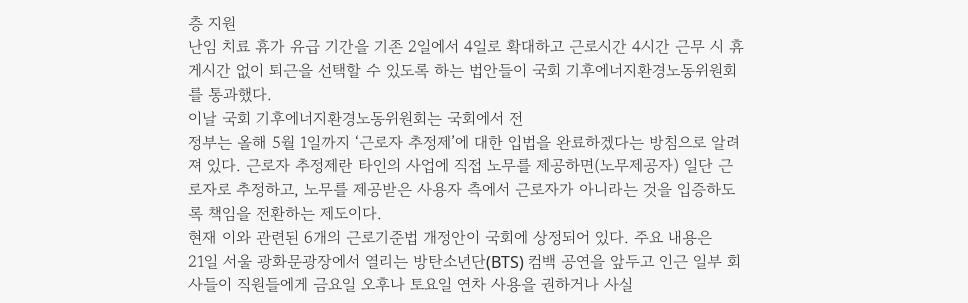층 지원
난임 치료 휴가 유급 기간을 기존 2일에서 4일로 확대하고 근로시간 4시간 근무 시 휴게시간 없이 퇴근을 선택할 수 있도록 하는 법안들이 국회 기후에너지환경노동위원회를 통과했다.
이날 국회 기후에너지환경노동위원회는 국회에서 전
정부는 올해 5월 1일까지 ‘근로자 추정제’에 대한 입법을 완료하겠다는 방침으로 알려져 있다. 근로자 추정제란 타인의 사업에 직접 노무를 제공하면(노무제공자) 일단 근로자로 추정하고, 노무를 제공받은 사용자 측에서 근로자가 아니라는 것을 입증하도록 책임을 전환하는 제도이다.
현재 이와 관련된 6개의 근로기준법 개정안이 국회에 상정되어 있다. 주요 내용은
21일 서울 광화문광장에서 열리는 방탄소년단(BTS) 컴백 공연을 앞두고 인근 일부 회사들이 직원들에게 금요일 오후나 토요일 연차 사용을 권하거나 사실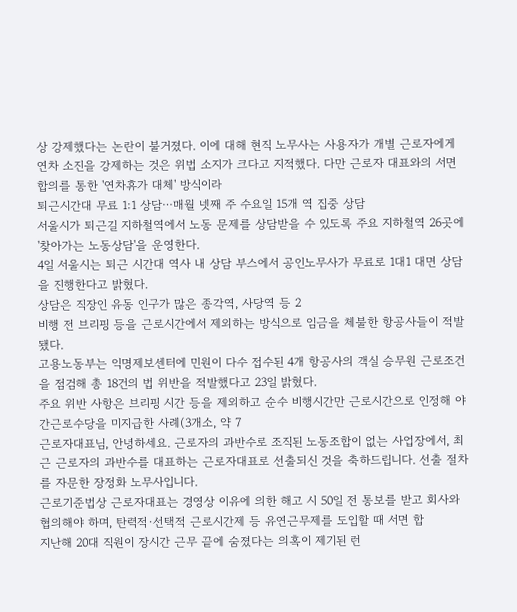상 강제했다는 논란이 불거졌다. 이에 대해 현직 노무사는 사용자가 개별 근로자에게 연차 소진을 강제하는 것은 위법 소지가 크다고 지적했다. 다만 근로자 대표와의 서면 합의를 통한 '연차휴가 대체' 방식이라
퇴근시간대 무료 1:1 상담⋯매월 넷째 주 수요일 15개 역 집중 상담
서울시가 퇴근길 지하철역에서 노동 문제를 상담받을 수 있도록 주요 지하철역 26곳에 '찾아가는 노동상담'을 운영한다.
4일 서울시는 퇴근 시간대 역사 내 상담 부스에서 공인노무사가 무료로 1대1 대면 상담을 진행한다고 밝혔다.
상담은 직장인 유동 인구가 많은 종각역, 사당역 등 2
비행 전 브리핑 등을 근로시간에서 제외하는 방식으로 임금을 체불한 항공사들이 적발됐다.
고용노동부는 익명제보센터에 민원이 다수 접수된 4개 항공사의 객실 승무원 근로조건을 점검해 총 18건의 법 위반을 적발했다고 23일 밝혔다.
주요 위반 사항은 브리핑 시간 등을 제외하고 순수 비행시간만 근로시간으로 인정해 야간근로수당을 미지급한 사례(3개소, 약 7
근로자대표님, 안녕하세요. 근로자의 과반수로 조직된 노동조합이 없는 사업장에서, 최근 근로자의 과반수를 대표하는 근로자대표로 선출되신 것을 축하드립니다. 선출 절차를 자문한 장정화 노무사입니다.
근로기준법상 근로자대표는 경영상 이유에 의한 해고 시 50일 전 통보를 받고 회사와 협의해야 하며, 탄력적·선택적 근로시간제 등 유연근무제를 도입할 때 서면 합
지난해 20대 직원이 장시간 근무 끝에 숨졌다는 의혹이 제기된 런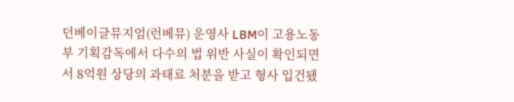던베이글뮤지엄(런베뮤) 운영사 LBM이 고용노동부 기획감독에서 다수의 법 위반 사실이 확인되면서 8억원 상당의 과태료 처분을 받고 형사 입건됐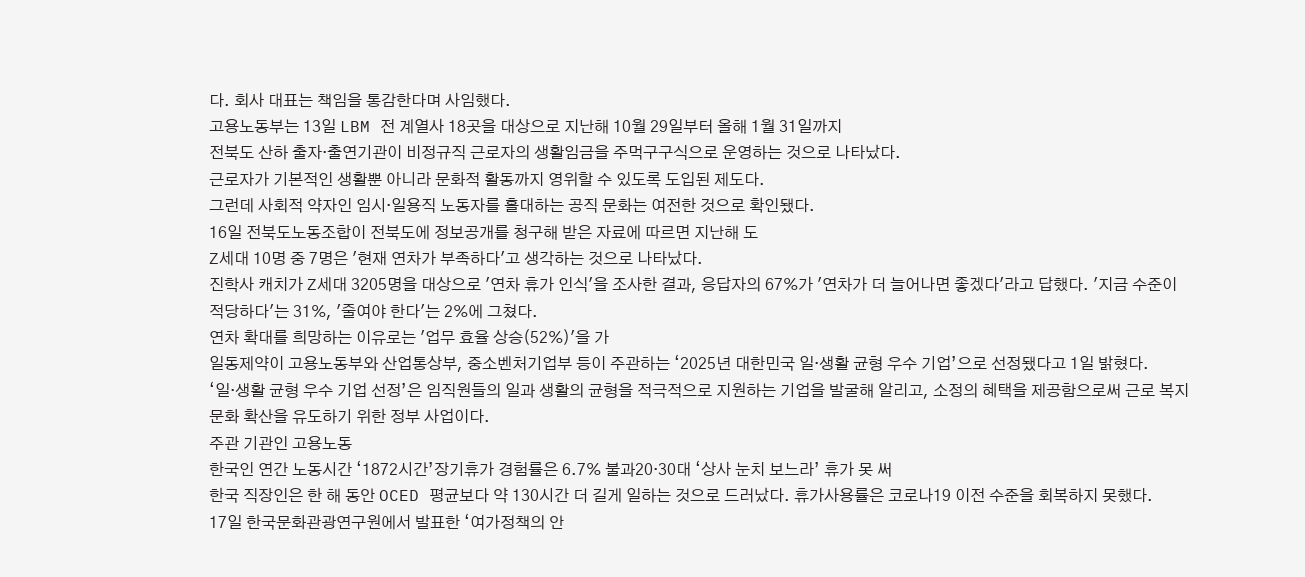다. 회사 대표는 책임을 통감한다며 사임했다.
고용노동부는 13일 LBM 전 계열사 18곳을 대상으로 지난해 10월 29일부터 올해 1월 31일까지
전북도 산하 출자·출연기관이 비정규직 근로자의 생활임금을 주먹구구식으로 운영하는 것으로 나타났다.
근로자가 기본적인 생활뿐 아니라 문화적 활동까지 영위할 수 있도록 도입된 제도다.
그런데 사회적 약자인 임시·일용직 노동자를 홀대하는 공직 문화는 여전한 것으로 확인됐다.
16일 전북도노동조합이 전북도에 정보공개를 청구해 받은 자료에 따르면 지난해 도
Z세대 10명 중 7명은 '현재 연차가 부족하다'고 생각하는 것으로 나타났다.
진학사 캐치가 Z세대 3205명을 대상으로 '연차 휴가 인식'을 조사한 결과, 응답자의 67%가 '연차가 더 늘어나면 좋겠다'라고 답했다. '지금 수준이 적당하다'는 31%, '줄여야 한다'는 2%에 그쳤다.
연차 확대를 희망하는 이유로는 '업무 효율 상승(52%)'을 가
일동제약이 고용노동부와 산업통상부, 중소벤처기업부 등이 주관하는 ‘2025년 대한민국 일·생활 균형 우수 기업’으로 선정됐다고 1일 밝혔다.
‘일·생활 균형 우수 기업 선정’은 임직원들의 일과 생활의 균형을 적극적으로 지원하는 기업을 발굴해 알리고, 소정의 혜택을 제공함으로써 근로 복지 문화 확산을 유도하기 위한 정부 사업이다.
주관 기관인 고용노동
한국인 연간 노동시간 ‘1872시간’장기휴가 경험률은 6.7% 불과20·30대 ‘상사 눈치 보느라’ 휴가 못 써
한국 직장인은 한 해 동안 OCED 평균보다 약 130시간 더 길게 일하는 것으로 드러났다. 휴가사용률은 코로나19 이전 수준을 회복하지 못했다.
17일 한국문화관광연구원에서 발표한 ‘여가정책의 안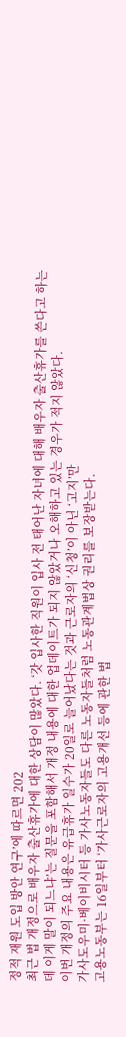정적 재원 도입 방안 연구’에 따르면 202
최근 법 개정으로 배우자 출산휴가에 대한 상담이 많았다. ‘갓 입사한 직원이 입사 전 태어난 자녀에 대해 배우자 출산휴가를 쓴다고 하는 데 이게 말이 되느냐’는 질문을 포함해서 개정 내용에 대한 업데이트가 되지 않았거나 오해하고 있는 경우가 적지 않았다.
이번 개정의 주요 내용은 유급휴가 일수가 20일로 늘어났다는 것과 근로자의 ‘신청’이 아닌 ‘고지’만
가사도우미·베이비시터 등 가사노동자들도 다른 노동자들처럼 노동관계법상 권리를 보장받는다.
고용노동부는 16일부터 ‘가사근로자의 고용개선 등에 관한 법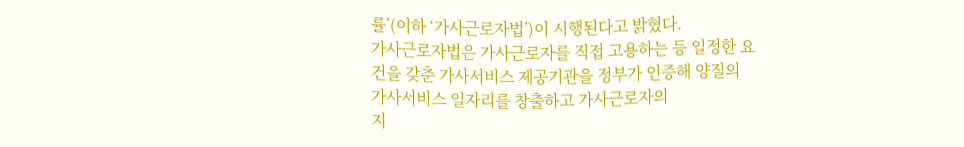률’(이하 ‘가사근로자법’)이 시행된다고 밝혔다.
가사근로자법은 가사근로자를 직접 고용하는 등 일정한 요건을 갖춘 가사서비스 제공기관을 정부가 인증해 양질의 가사서비스 일자리를 창출하고 가사근로자의
지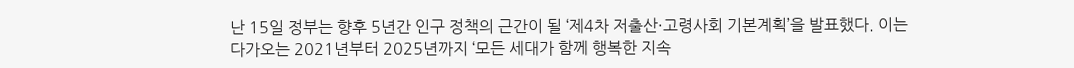난 15일 정부는 향후 5년간 인구 정책의 근간이 될 ‘제4차 저출산·고령사회 기본계획’을 발표했다. 이는 다가오는 2021년부터 2025년까지 ‘모든 세대가 함께 행복한 지속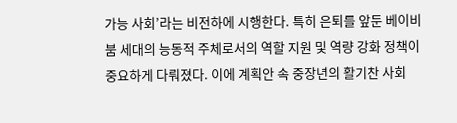가능 사회’라는 비전하에 시행한다. 특히 은퇴를 앞둔 베이비붐 세대의 능동적 주체로서의 역할 지원 및 역량 강화 정책이 중요하게 다뤄졌다. 이에 계획안 속 중장년의 활기찬 사회